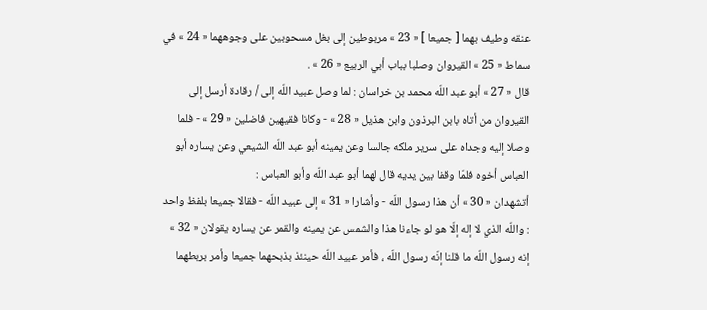عنقه وطيف بهما [ جميعا ] « 23 » مربوطين إلى بغل مسحوبين على وجوههما « 24 » في سماط « 25 » القيروان وصلبا بباب أبي الربيع « 26 » .
قال « 27 » أبو عبد اللّه محمد بن خراسان : لما وصل عبيد اللّه إلى / رقادة أرسل إلى القيروان من أتاه بابن البرذون وابن هذيل « 28 » - وكانا فقيهين فاضلين « 29 » - فلما وصلا إليه وجداه على سرير ملكه جالسا وعن يمينه أبو عبد اللّه الشيعي وعن يساره أبو العباس أخوه فلمّا وقفا بين يديه قال لهما أبو عبد اللّه وأبو العباس :
أتشهدان « 30 » أن هذا رسول اللّه - وأشارا « 31 » إلى عبيد اللّه - فقالا جميعا بلفظ واحد : واللّه الذي لا إله إلّا هو لو جاءنا هذا والشمس عن يمينه والقمر عن يساره يقولان « 32 » إنه رسول اللّه ما قلنا إنّه رسول اللّه ، فأمر عبيد اللّه حينئذ بذبحهما جميعا وأمر بربطهما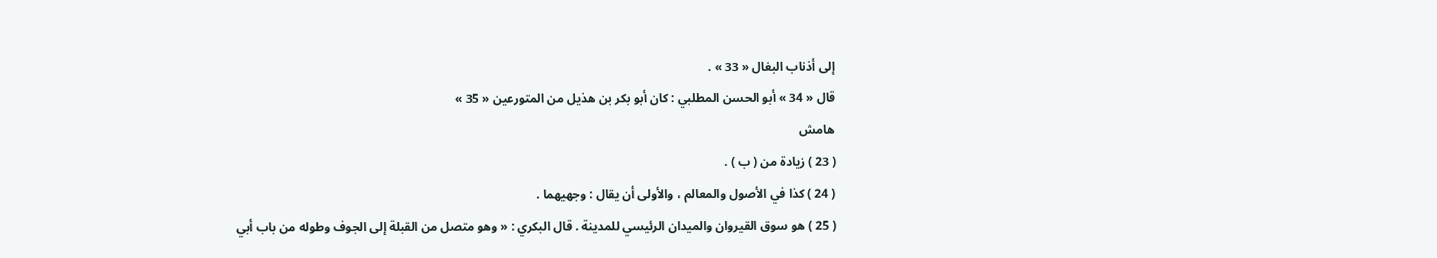إلى أذناب البغال « 33 » .
قال « 34 » أبو الحسن المطلبي : كان أبو بكر بن هذيل من المتورعين « 35 »
هامش
( 23 ) زيادة من ( ب ) .
( 24 ) كذا في الأصول والمعالم ، والأولى أن يقال : وجهيهما .
( 25 ) هو سوق القيروان والميدان الرئيسي للمدينة . قال البكري : « وهو متصل من القبلة إلى الجوف وطوله من باب أبي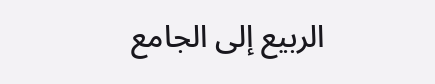الربيع إلى الجامع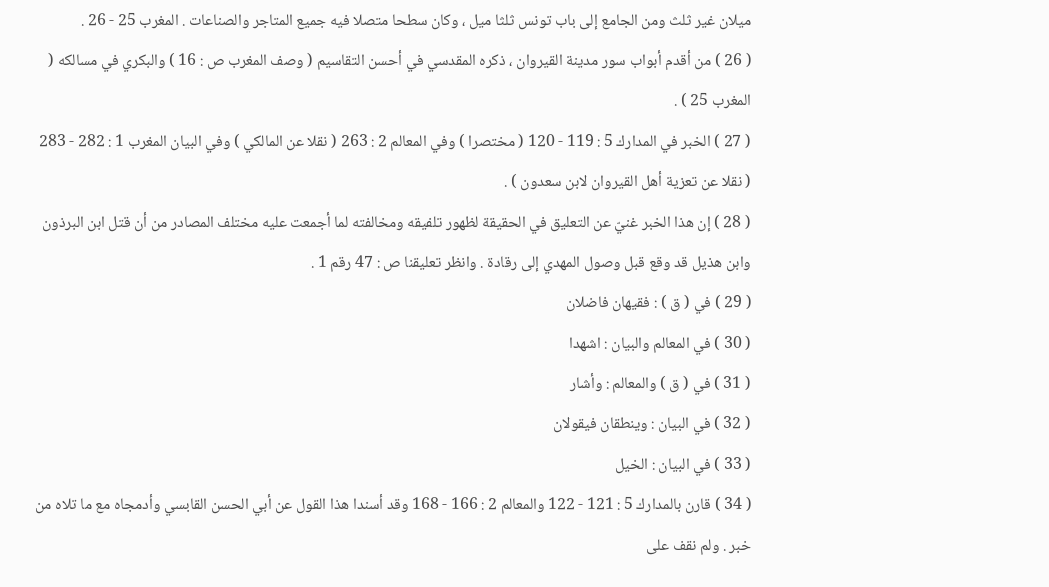ميلان غير ثلث ومن الجامع إلى باب تونس ثلثا ميل ، وكان سطحا متصلا فيه جميع المتاجر والصناعات . المغرب 25 - 26 .
( 26 ) من أقدم أبواب سور مدينة القيروان ، ذكره المقدسي في أحسن التقاسيم ( وصف المغرب ص : 16 ) والبكري في مسالكه ( المغرب 25 ) .
( 27 ) الخبر في المدارك 5 : 119 - 120 ( مختصرا ) وفي المعالم 2 : 263 ( نقلا عن المالكي ) وفي البيان المغرب 1 : 282 - 283 ( نقلا عن تعزية أهل القيروان لابن سعدون ) .
( 28 ) إن هذا الخبر غنيّ عن التعليق في الحقيقة لظهور تلفيقه ومخالفته لما أجمعت عليه مختلف المصادر من أن قتل ابن البرذون وابن هذيل قد وقع قبل وصول المهدي إلى رقادة . وانظر تعليقنا ص : 47 رقم 1 .
( 29 ) في ( ق ) : فقيهان فاضلان
( 30 ) في المعالم والبيان : اشهدا
( 31 ) في ( ق ) والمعالم : وأشار
( 32 ) في البيان : وينطقان فيقولان
( 33 ) في البيان : الخيل
( 34 ) قارن بالمدارك 5 : 121 - 122 والمعالم 2 : 166 - 168 وقد أسندا هذا القول عن أبي الحسن القابسي وأدمجاه مع ما تلاه من خبر . ولم نقف على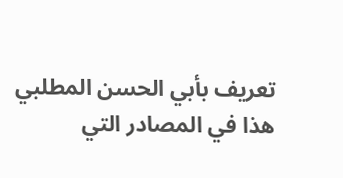تعريف بأبي الحسن المطلبي هذا في المصادر التي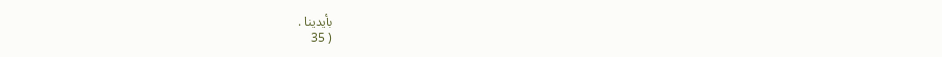بأيدينا .
( 35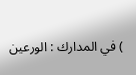) في المدارك : الورعين